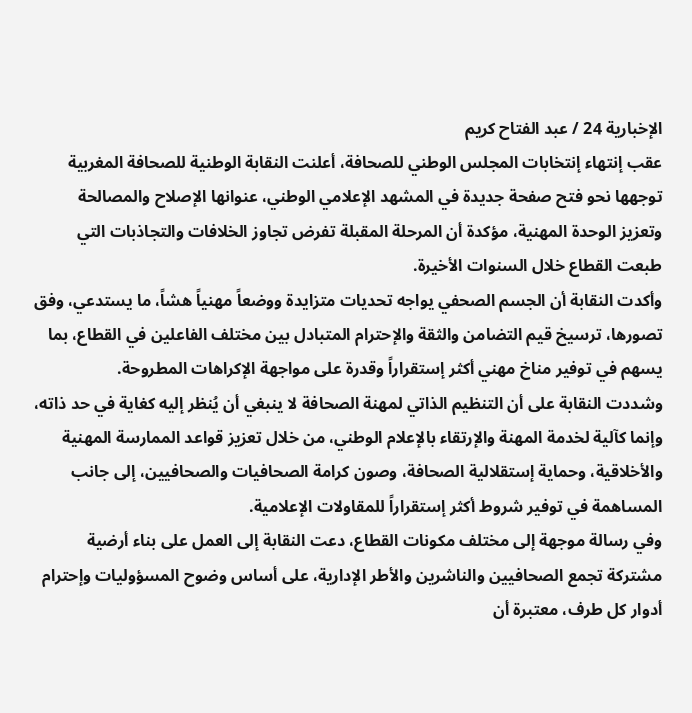الإخبارية 24 / عبد الفتاح كريم
عقب إنتهاء إنتخابات المجلس الوطني للصحافة، أعلنت النقابة الوطنية للصحافة المغربية توجهها نحو فتح صفحة جديدة في المشهد الإعلامي الوطني، عنوانها الإصلاح والمصالحة وتعزيز الوحدة المهنية، مؤكدة أن المرحلة المقبلة تفرض تجاوز الخلافات والتجاذبات التي طبعت القطاع خلال السنوات الأخيرة.
وأكدت النقابة أن الجسم الصحفي يواجه تحديات متزايدة ووضعاً مهنياً هشاً، ما يستدعي، وفق تصورها، ترسيخ قيم التضامن والثقة والإحترام المتبادل بين مختلف الفاعلين في القطاع، بما يسهم في توفير مناخ مهني أكثر إستقراراً وقدرة على مواجهة الإكراهات المطروحة.
وشددت النقابة على أن التنظيم الذاتي لمهنة الصحافة لا ينبغي أن يُنظر إليه كغاية في حد ذاته، وإنما كآلية لخدمة المهنة والإرتقاء بالإعلام الوطني، من خلال تعزيز قواعد الممارسة المهنية والأخلاقية، وحماية إستقلالية الصحافة، وصون كرامة الصحافيات والصحافيين، إلى جانب المساهمة في توفير شروط أكثر إستقراراً للمقاولات الإعلامية.
وفي رسالة موجهة إلى مختلف مكونات القطاع، دعت النقابة إلى العمل على بناء أرضية مشتركة تجمع الصحافيين والناشرين والأطر الإدارية، على أساس وضوح المسؤوليات وإحترام أدوار كل طرف، معتبرة أن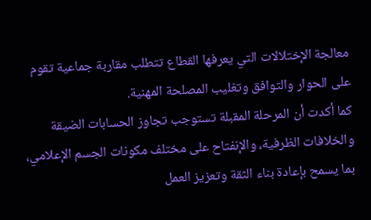معالجة الإختلالات التي يعرفها القطاع تتطلب مقاربة جماعية تقوم على الحوار والتوافق وتغليب المصلحة المهنية.
كما أكدت أن المرحلة المقبلة تستوجب تجاوز الحسابات الضيقة والخلافات الظرفية، والإنفتاح على مختلف مكونات الجسم الإعلامي، بما يسمح بإعادة بناء الثقة وتعزيز العمل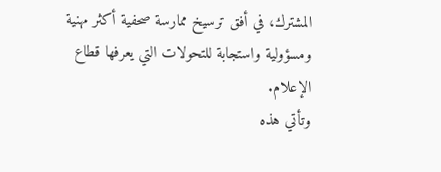المشترك، في أفق ترسيخ ممارسة صحفية أكثر مهنية ومسؤولية واستجابة للتحولات التي يعرفها قطاع الإعلام.
وتأتي هذه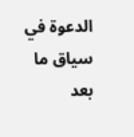الدعوة في سياق ما بعد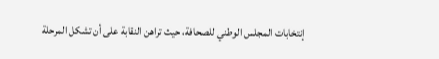إنتخابات المجلس الوطني للصحافة، حيث تراهن النقابة على أن تشكل المرحلة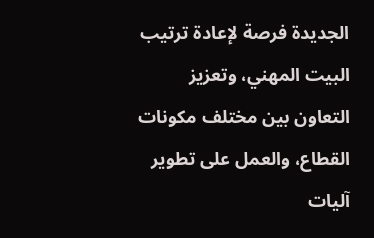الجديدة فرصة لإعادة ترتيب البيت المهني، وتعزيز التعاون بين مختلف مكونات القطاع، والعمل على تطوير آليات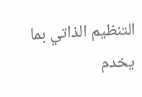التنظيم الذاتي بما يخدم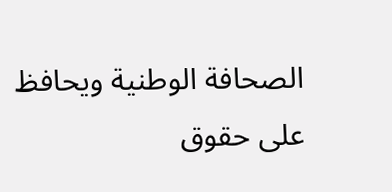الصحافة الوطنية ويحافظ على حقوق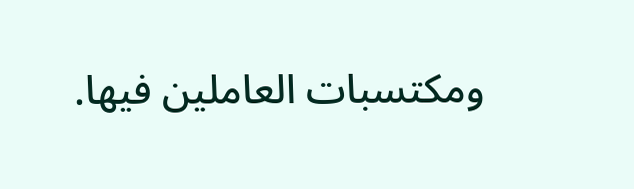ومكتسبات العاملين فيها.